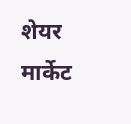शेयर मार्केट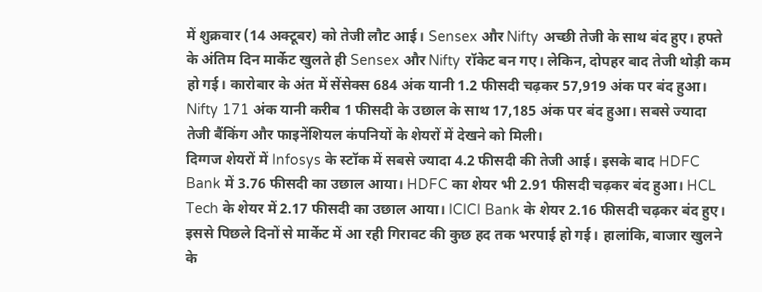में शुक्रवार (14 अक्टूबर) को तेजी लौट आई। Sensex और Nifty अच्छी तेजी के साथ बंद हुए। हफ्ते के अंतिम दिन मार्केट खुलते ही Sensex और Nifty रॉकेट बन गए। लेकिन, दोपहर बाद तेजी थोड़ी कम हो गई। कारोबार के अंत में सेंसेक्स 684 अंक यानी 1.2 फीसदी चढ़कर 57,919 अंक पर बंद हुआ। Nifty 171 अंक यानी करीब 1 फीसदी के उछाल के साथ 17,185 अंक पर बंद हुआ। सबसे ज्यादा तेजी बैंकिंग और फाइनेंशियल कंपनियों के शेयरों में देखने को मिली।
दिग्गज शेयरों में Infosys के स्टॉक में सबसे ज्यादा 4.2 फीसदी की तेजी आई। इसके बाद HDFC Bank में 3.76 फीसदी का उछाल आया। HDFC का शेयर भी 2.91 फीसदी चढ़कर बंद हुआ। HCL Tech के शेयर में 2.17 फीसदी का उछाल आया। ICICI Bank के शेयर 2.16 फीसदी चढ़कर बंद हुए।
इससे पिछले दिनों से मार्केट में आ रही गिरावट की कुछ हद तक भरपाई हो गई। हालांकि, बाजार खुलने के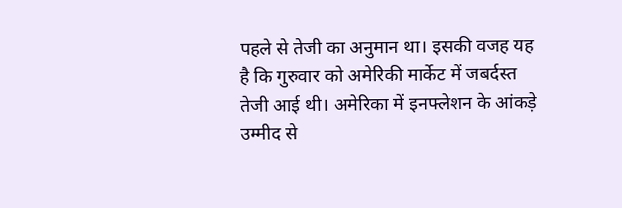पहले से तेजी का अनुमान था। इसकी वजह यह है कि गुरुवार को अमेरिकी मार्केट में जबर्दस्त तेजी आई थी। अमेरिका में इनफ्लेशन के आंकड़े उम्मीद से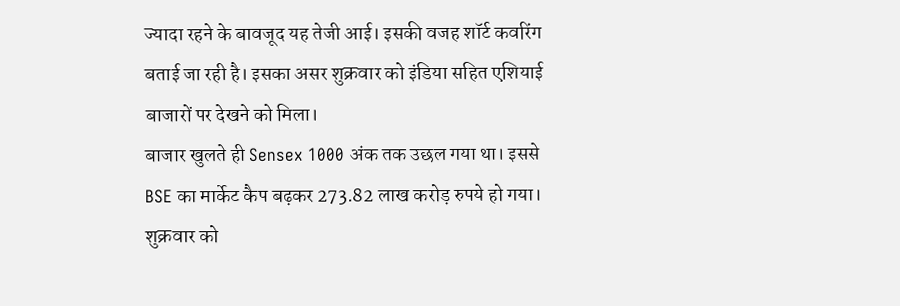ज्यादा रहने के बावजूद यह तेजी आई। इसकी वजह शॉर्ट कवरिंग बताई जा रही है। इसका असर शुक्रवार को इंडिया सहित एशियाई बाजारों पर देखने को मिला।
बाजार खुलते ही Sensex 1000 अंक तक उछल गया था। इससे BSE का मार्केट कैप बढ़कर 273.82 लाख करोड़ रुपये हो गया। शुक्रवार को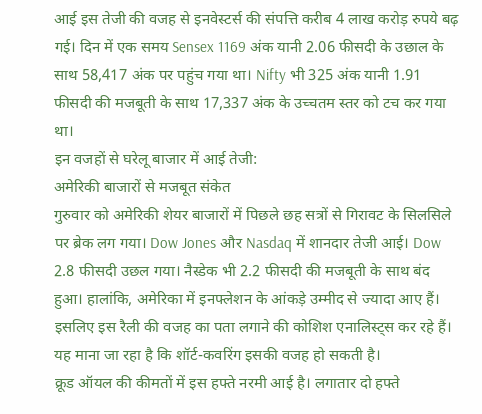आई इस तेजी की वजह से इनवेस्टर्स की संपत्ति करीब 4 लाख करोड़ रुपये बढ़ गई। दिन में एक समय Sensex 1169 अंक यानी 2.06 फीसदी के उछाल के साथ 58,417 अंक पर पहुंच गया था। Nifty भी 325 अंक यानी 1.91 फीसदी की मजबूती के साथ 17,337 अंक के उच्चतम स्तर को टच कर गया था।
इन वजहों से घरेलू बाजार में आई तेजी:
अमेरिकी बाजारों से मजबूत संकेत
गुरुवार को अमेरिकी शेयर बाजारों में पिछले छह सत्रों से गिरावट के सिलसिले पर ब्रेक लग गया। Dow Jones और Nasdaq में शानदार तेजी आई। Dow 2.8 फीसदी उछल गया। नैस्डेक भी 2.2 फीसदी की मजबूती के साथ बंद हुआ। हालांकि, अमेरिका में इनफ्लेशन के आंकड़े उम्मीद से ज्यादा आए हैं। इसलिए इस रैली की वजह का पता लगाने की कोशिश एनालिस्ट्स कर रहे हैं। यह माना जा रहा है कि शॉर्ट-कवरिंग इसकी वजह हो सकती है।
क्रूड ऑयल की कीमतों में इस हफ्ते नरमी आई है। लगातार दो हफ्ते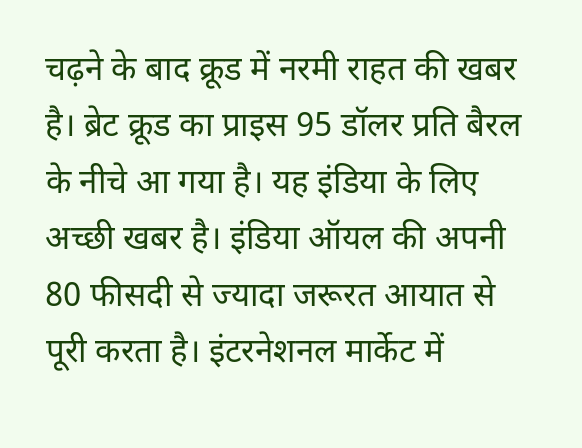चढ़ने के बाद क्रूड में नरमी राहत की खबर है। ब्रेट क्रूड का प्राइस 95 डॉलर प्रति बैरल के नीचे आ गया है। यह इंडिया के लिए अच्छी खबर है। इंडिया ऑयल की अपनी 80 फीसदी से ज्यादा जरूरत आयात से पूरी करता है। इंटरनेशनल मार्केट में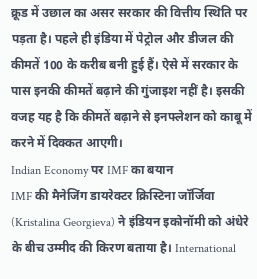क्रूड में उछाल का असर सरकार की वित्तीय स्थिति पर पड़ता है। पहले ही इंडिया में पेट्रोल और डीजल की कीमतें 100 के करीब बनी हुई हैं। ऐसे में सरकार के पास इनकी कीमतें बढ़ाने की गुंजाइश नहीं है। इसकी वजह यह है कि कीमतें बढ़ाने से इनफ्लेशन को काबू में करने में दिक्कत आएगी।
Indian Economy पर IMF का बयान
IMF की मैनेजिंग डायरेक्टर क्रिस्टिना जॉर्जिवा (Kristalina Georgieva) ने इंडियन इकोनॉमी को अंधेरे के बीच उम्मीद की किरण बताया है। International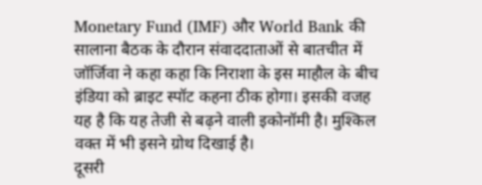Monetary Fund (IMF) और World Bank की सालाना बैठक के दौरान संवाददाताओं से बातचीत में जॉर्जिवा ने कहा कहा कि निराशा के इस माहौल के बीच इंडिया को ब्राइट स्पॉट कहना ठीक होगा। इसकी वजह यह है कि यह तेजी से बढ़ने वाली इकोनॉमी है। मुश्किल वक्त में भी इसने ग्रोथ दिखाई है।
दूसरी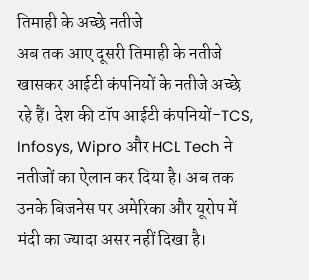तिमाही के अच्छे नतीजे
अब तक आए दूसरी तिमाही के नतीजे खासकर आईटी कंपनियों के नतीजे अच्छे रहे हैं। देश की टॉप आईटी कंपनियों-TCS, Infosys, Wipro और HCL Tech ने नतीजों का ऐलान कर दिया है। अब तक उनके बिजनेस पर अमेरिका और यूरोप में मंदी का ज्यादा असर नहीं दिखा है।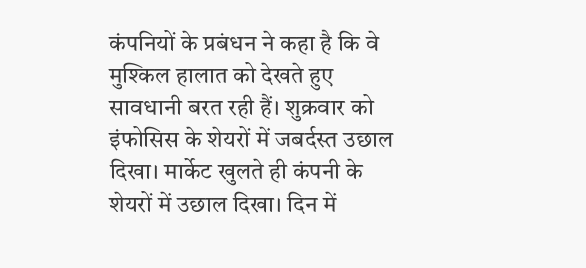कंपनियों के प्रबंधन ने कहा है कि वे मुश्किल हालात को देखते हुए सावधानी बरत रही हैं। शुक्रवार को इंफोसिस के शेयरों में जबर्दस्त उछाल दिखा। मार्केट खुलते ही कंपनी के शेयरों में उछाल दिखा। दिन में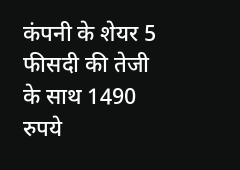कंपनी के शेयर 5 फीसदी की तेजी के साथ 1490 रुपये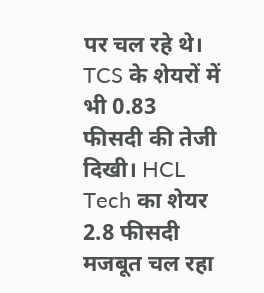पर चल रहे थे। TCS के शेयरों में भी 0.83 फीसदी की तेजी दिखी। HCL Tech का शेयर 2.8 फीसदी मजबूत चल रहा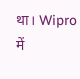था। Wipro में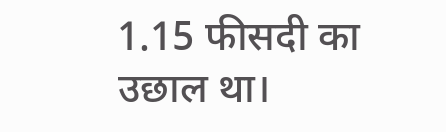1.15 फीसदी का उछाल था।